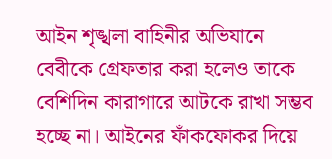আইন শৃঙ্খলা বাহিনীর অভিযানে বেবীকে গ্রেফতার করা হলেও তাকে বেশিদিন কারাগারে আটকে রাখা সম্ভব হচ্ছে না। আইনের ফাঁকফোকর দিয়ে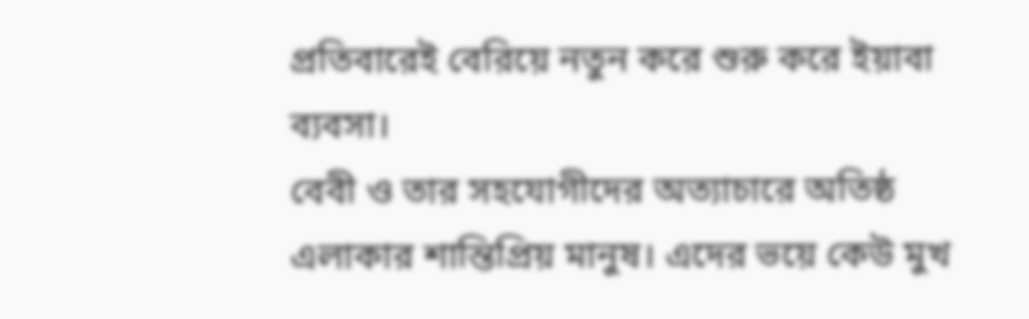প্রতিবারেই বেরিয়ে নতুন করে শুরু করে ইয়াবা ব্যবসা।
বেবী ও তার সহযোগীদের অত্যাচারে অতিষ্ঠ এলাকার শান্তিপ্রিয় মানুষ। এদের ভয়ে কেউ মুখ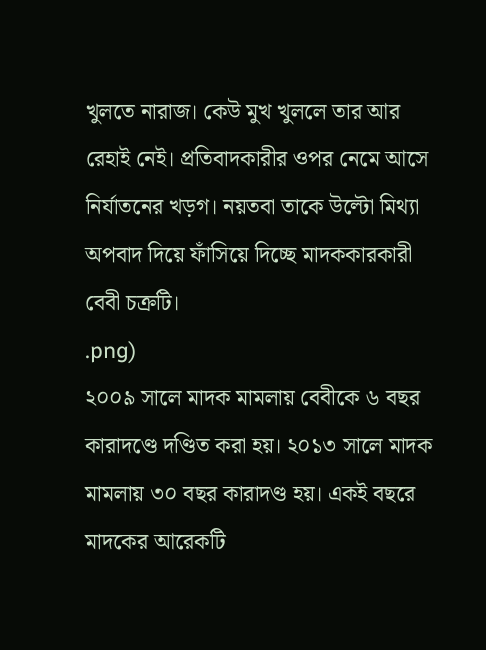খুলতে নারাজ। কেউ মুখ খুললে তার আর রেহাই নেই। প্রতিবাদকারীর ওপর নেমে আসে নির্যাতনের খড়গ। নয়তবা তাকে উল্টো মিথ্যা অপবাদ দিয়ে ফাঁসিয়ে দিচ্ছে মাদককারকারী বেবী চক্রটি।
.png)
২০০৯ সালে মাদক মামলায় বেবীকে ৬ বছর কারাদণ্ডে দণ্ডিত করা হয়। ২০১৩ সালে মাদক মামলায় ৩০ বছর কারাদণ্ড হয়। একই বছরে মাদকের আরেকটি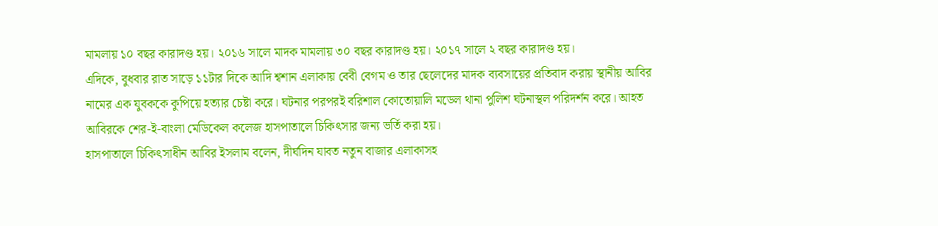মামলায় ১০ বছর কারাদণ্ড হয়। ২০১৬ সালে মাদক মামলায় ৩০ বছর কারাদণ্ড হয়। ২০১৭ সালে ২ বছর কারাদণ্ড হয়।
এদিকে, বুধবার রাত সাড়ে ১১টার দিকে আদি শ্বশান এলাকায় বেবী বেগম ও তার ছেলেদের মাদক ব্যবসায়ের প্রতিবাদ করায় স্থানীয় আবির নামের এক যুবককে কুপিয়ে হত্যার চেষ্টা করে। ঘটনার পরপরই বরিশাল কোতোয়ালি মডেল থানা পুলিশ ঘটনাস্থল পরিদর্শন করে। আহত আবিরকে শের-ই-বাংলা মেডিকেল কলেজ হাসপাতালে চিকিৎসার জন্য ভর্তি করা হয়।
হাসপাতালে চিকিৎসাধীন আবির ইসলাম বলেন, দীর্ঘদিন যাবত নতুন বাজার এলাকাসহ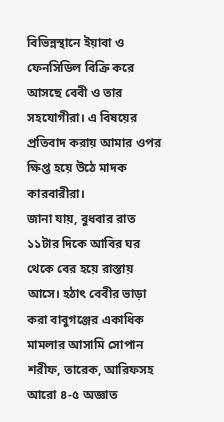বিভিন্নস্থানে ইয়াবা ও ফেনসিডিল বিক্রি করে আসছে বেবী ও তার সহযোগীরা। এ বিষয়ের প্রতিবাদ করায় আমার ওপর ক্ষিপ্ত হয়ে উঠে মাদক কারবারীরা।
জানা যায়, বুধবার রাত ১১টার দিকে আবির ঘর থেকে বের হয়ে রাস্তায় আসে। হঠাৎ বেবীর ভাড়া করা বাবুগঞ্জের একাধিক মামলার আসামি সোপান শরীফ, তারেক, আরিফসহ আরো ৪-৫ অজ্ঞাত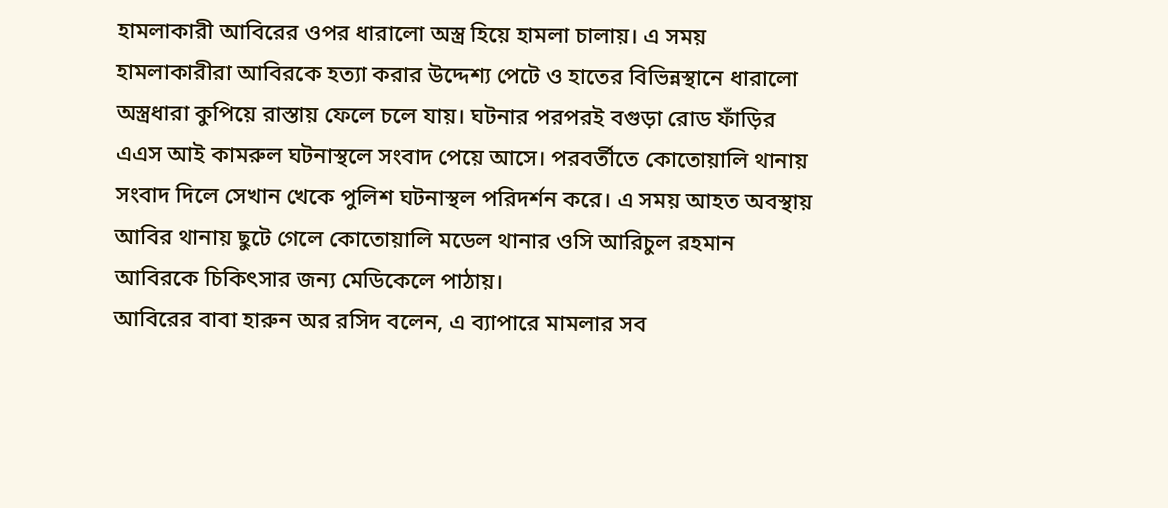হামলাকারী আবিরের ওপর ধারালো অস্ত্র হিয়ে হামলা চালায়। এ সময় হামলাকারীরা আবিরকে হত্যা করার উদ্দেশ্য পেটে ও হাতের বিভিন্নস্থানে ধারালো অস্ত্রধারা কুপিয়ে রাস্তায় ফেলে চলে যায়। ঘটনার পরপরই বগুড়া রোড ফাঁড়ির এএস আই কামরুল ঘটনাস্থলে সংবাদ পেয়ে আসে। পরবর্তীতে কোতোয়ালি থানায় সংবাদ দিলে সেখান খেকে পুলিশ ঘটনাস্থল পরিদর্শন করে। এ সময় আহত অবস্থায় আবির থানায় ছুটে গেলে কোতোয়ালি মডেল থানার ওসি আরিচুল রহমান আবিরকে চিকিৎসার জন্য মেডিকেলে পাঠায়।
আবিরের বাবা হারুন অর রসিদ বলেন, এ ব্যাপারে মামলার সব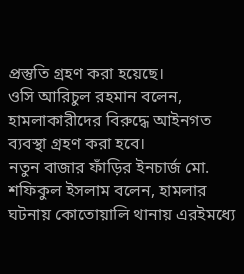প্রস্তুতি গ্রহণ করা হয়েছে।
ওসি আরিচুল রহমান বলেন, হামলাকারীদের বিরুদ্ধে আইনগত ব্যবস্থা গ্রহণ করা হবে।
নতুন বাজার ফাঁড়ির ইনচার্জ মো. শফিকুল ইসলাম বলেন, হামলার ঘটনায় কোতোয়ালি থানায় এরইমধ্যে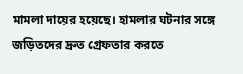মামলা দায়ের হয়েছে। হামলার ঘটনার সঙ্গে জড়িতদের দ্রুত গ্রেফতার করতে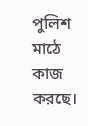পুলিশ মাঠে কাজ করছে।